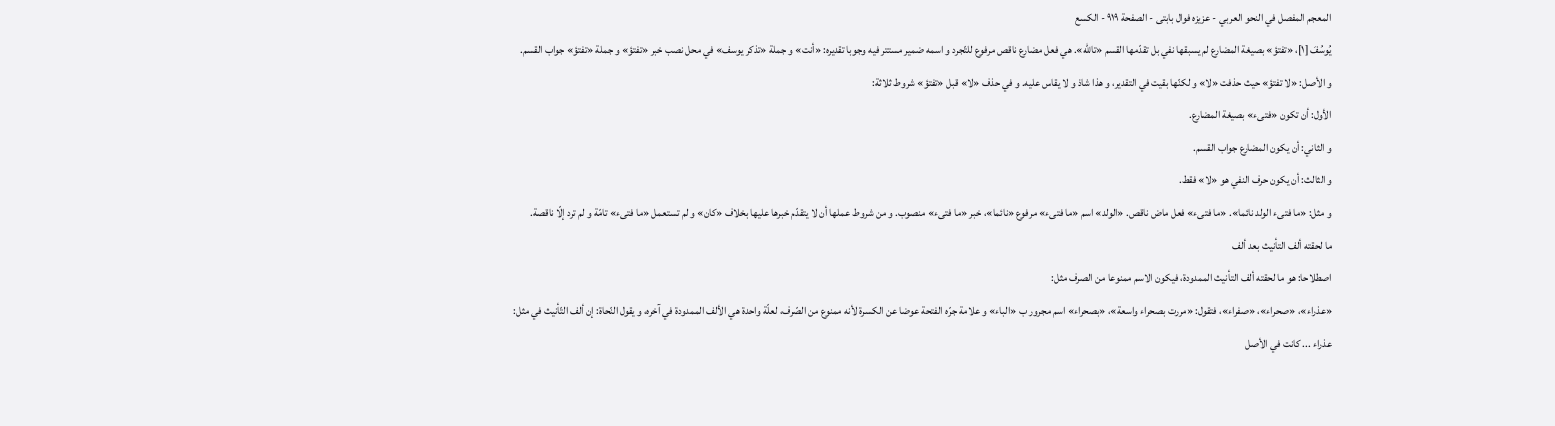المعجم المفصل في النحو العربي - عزیزه فوال بابتی - الصفحة ٩١٩ - الكسع
يُوسُفَ [١]، «تفتؤ» بصيغة المضارع لم يسبقها نفي بل تقدّمها القسم «تاللّه». هي فعل مضارع ناقص مرفوع للتّجرد و اسمه ضمير مستتر فيه وجوبا تقديره: «أنت» و جملة «تذكر يوسف» في محل نصب خبر «تفتؤ» و جملة «تفتؤ» جواب القسم.
و الأصل: «لا تفتؤ» حيث حذفت «لا» و لكنّها بقيت في التقدير، و هذا شاذ و لا يقاس عليه. و في حذف «لا» قبل «تفتؤ» شروط ثلاثة:
الأول: أن تكون «فتىء» بصيغة المضارع.
و الثاني: أن يكون المضارع جواب القسم.
و الثالث: أن يكون حرف النفي هو «لا» فقط.
و مثل: «ما فتىء الولد نائما». «ما فتىء» فعل ماض ناقص. «الولد» اسم «ما فتىء» مرفوع «نائما»، خبر «ما فتىء» منصوب. و من شروط عملها أن لا يتقدّم خبرها عليها بخلاف «كان» و لم تستعمل «ما فتىء» تامّة و لم ترد إلّا ناقصة.
ما لحقته ألف التأنيث بعد ألف
اصطلاحا: هو ما لحقته ألف التأنيث الممدودة، فيكون الاسم ممنوعا من الصرف مثل:
«عذراء»، «صحراء»، «صفراء»، فتقول: «مررت بصحراء واسعة»، «بصحراء» اسم مجرور ب «الباء» و علامة جرّه الفتحة عوضا عن الكسرة لأنه ممنوع من الصّرف، لعلّة واحدة هي الألف الممدودة في آخره، و يقول النّحاة: إن ألف التّأنيث في مثل:
عذراء ... كانت في الأصل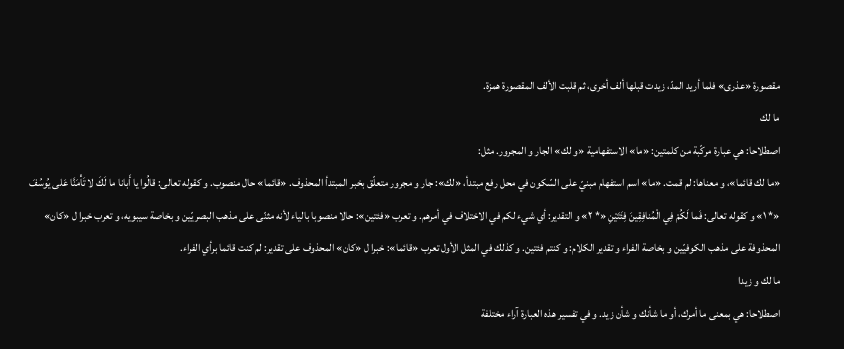مقصورة «عذرى» فلما أريد المدّ، زيدت قبلها ألف أخرى، ثم قلبت الألف المقصورة همزة.
ما لك
اصطلاحا: هي عبارة مركّبة من كلمتين: «ما» الاستفهامية «و لك» الجار و المجرور. مثل:
«ما لك قائما»، و معناها: لم قمت. «ما» اسم استفهام مبنيّ على السّكون في محل رفع مبتدأ، «لك»: جار و مجرور متعلّق بخبر المبتدأ المحذوف. «قائما» حال منصوب. و كقوله تعالى: قالُوا يا أَبانا ما لَكَ لا تَأْمَنَّا عَلى يُوسُفَ «* ١» و كقوله تعالى: فَما لَكُمْ فِي الْمُنافِقِينَ فِئَتَيْنِ «* ٢» و التقدير: أي شيء لكم في الاختلاف في أمرهم. و تعرب «فئتين»: حالا منصوبا بالياء لأنه مثنّى على مذهب البصريّين و بخاصة سيبويه، و تعرب خبرا ل «كان» المحذوفة على مذهب الكوفيّين و بخاصة الفراء و تقدير الكلام: و كنتم فئتين. و كذلك في المثل الأول تعرب «قائما»: خبرا ل «كان» المحذوف على تقدير: لم كنت قائما برأي الفراء.
ما لك و زيدا
اصطلاحا: هي بمعنى ما أمرك، أو ما شأنك و شأن زيد. و في تفسير هذه العبارة آراء مختلفة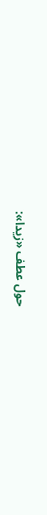حول عطف «زيدا»: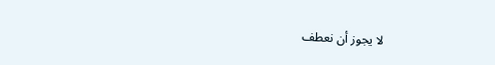لا يجوز أن نعطف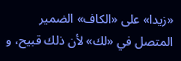«زيدا» على «الكاف» الضمير المتصل في «لك» لأن ذلك قبيح، و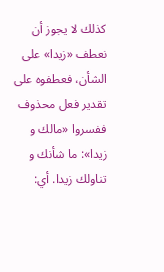كذلك لا يجوز أن نعطف «زيدا» على الشأن، فعطفوه على تقدير فعل محذوف ففسروا «مالك و زيدا»: ما شأنك و تناولك زيدا. أي: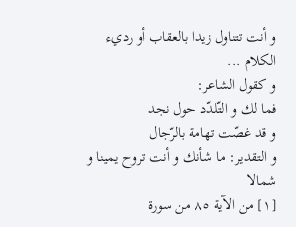و أنت تتناول زيدا بالعقاب أو رديء الكلام ...
و كقول الشاعر:
فما لك و التّلدّد حول نجد
و قد غصّت تهامة بالرّجال
و التقدير: ما شأنك و أنت تروح يمينا و شمالا
[١] من الآية ٨٥ من سورة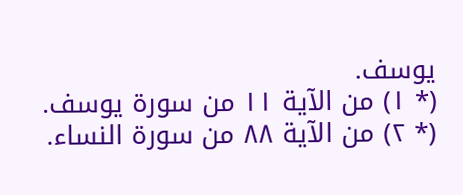يوسف.
(* ١) من الآية ١١ من سورة يوسف.
(* ٢) من الآية ٨٨ من سورة النساء.